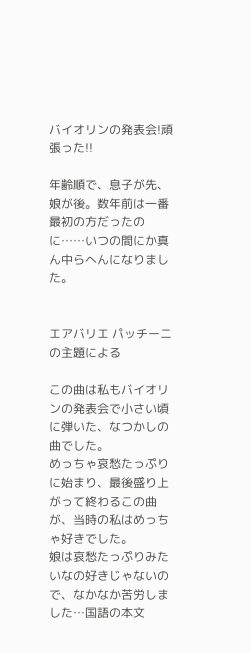バイオリンの発表会!頑張った!!

年齢順で、息子が先、娘が後。数年前は一番最初の方だったのに……いつの間にか真ん中らへんになりました。


エアバリエ パッチーニの主題による

この曲は私もバイオリンの発表会で小さい頃に弾いた、なつかしの曲でした。
めっちゃ哀愁たっぷりに始まり、最後盛り上がって終わるこの曲が、当時の私はめっちゃ好きでした。
娘は哀愁たっぷりみたいなの好きじゃないので、なかなか苦労しました…国語の本文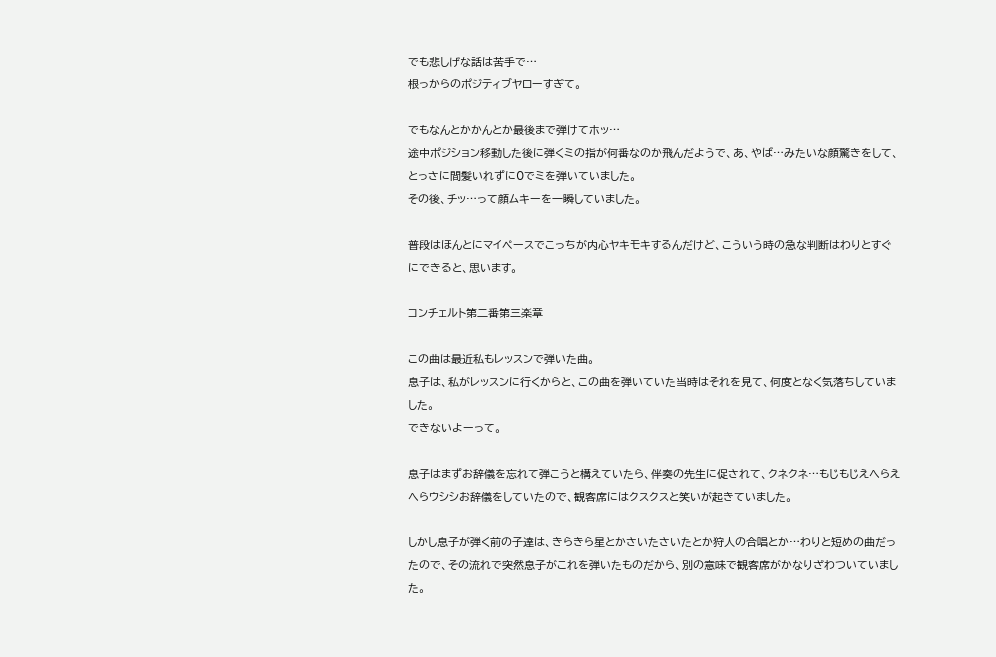でも悲しげな話は苦手で…
根っからのポジティブヤローすぎて。

でもなんとかかんとか最後まで弾けてホッ…
途中ポジション移動した後に弾くミの指が何番なのか飛んだようで、あ、やば…みたいな顔驚きをして、とっさに間髪いれずに0でミを弾いていました。
その後、チッ…って顔ムキーを一瞬していました。

普段はほんとにマイペースでこっちが内心ヤキモキするんだけど、こういう時の急な判断はわりとすぐにできると、思います。

コンチェルト第二番第三楽章

この曲は最近私もレッスンで弾いた曲。
息子は、私がレッスンに行くからと、この曲を弾いていた当時はそれを見て、何度となく気落ちしていました。
できないよーって。

息子はまずお辞儀を忘れて弾こうと構えていたら、伴奏の先生に促されて、クネクネ…もじもじえへらえへらウシシお辞儀をしていたので、観客席にはクスクスと笑いが起きていました。

しかし息子が弾く前の子達は、きらきら星とかさいたさいたとか狩人の合唱とか…わりと短めの曲だったので、その流れで突然息子がこれを弾いたものだから、別の意味で観客席がかなりざわついていました。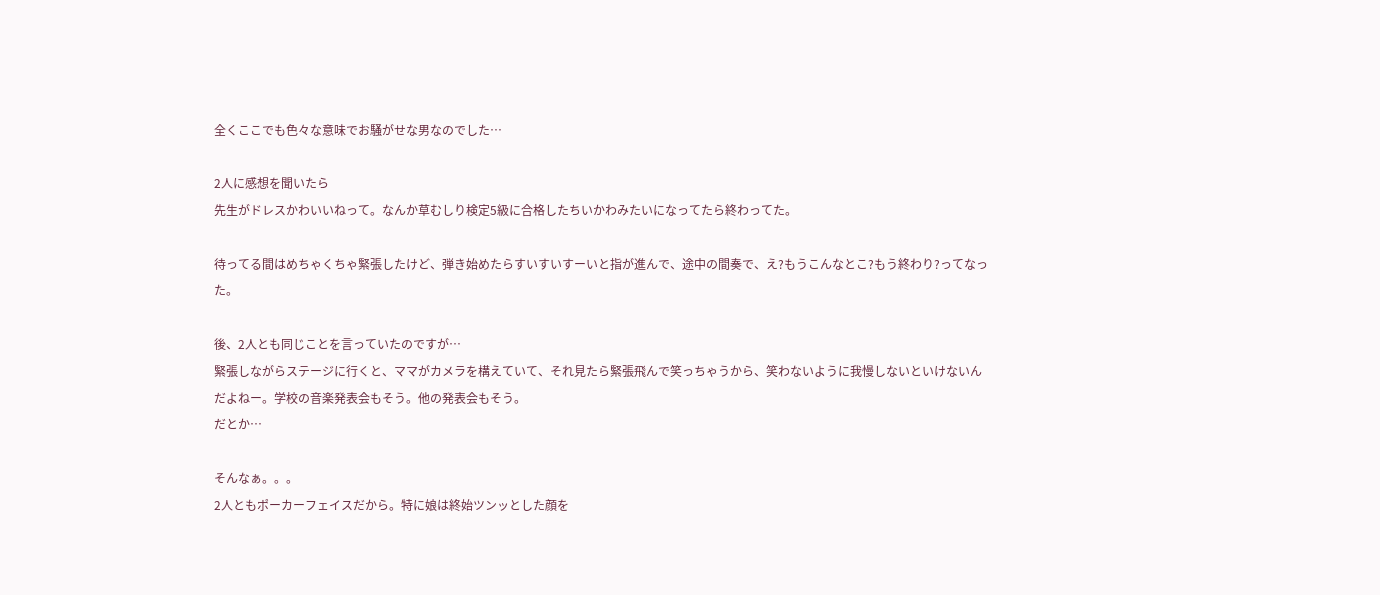全くここでも色々な意味でお騒がせな男なのでした…

2人に感想を聞いたら
先生がドレスかわいいねって。なんか草むしり検定5級に合格したちいかわみたいになってたら終わってた。

待ってる間はめちゃくちゃ緊張したけど、弾き始めたらすいすいすーいと指が進んで、途中の間奏で、え?もうこんなとこ?もう終わり?ってなった。

後、2人とも同じことを言っていたのですが…
緊張しながらステージに行くと、ママがカメラを構えていて、それ見たら緊張飛んで笑っちゃうから、笑わないように我慢しないといけないんだよねー。学校の音楽発表会もそう。他の発表会もそう。
だとか…

そんなぁ。。。
2人ともポーカーフェイスだから。特に娘は終始ツンッとした顔を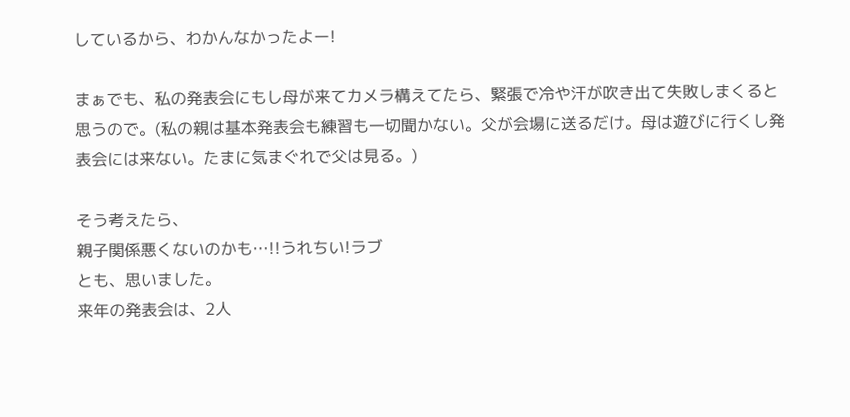しているから、わかんなかったよー!

まぁでも、私の発表会にもし母が来てカメラ構えてたら、緊張で冷や汗が吹き出て失敗しまくると思うので。(私の親は基本発表会も練習も一切聞かない。父が会場に送るだけ。母は遊びに行くし発表会には来ない。たまに気まぐれで父は見る。)

そう考えたら、
親子関係悪くないのかも…!!うれちい!ラブ
とも、思いました。
来年の発表会は、2人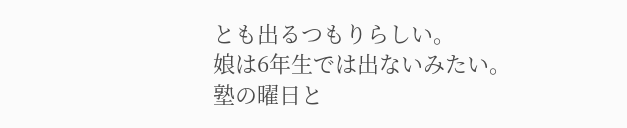とも出るつもりらしい。
娘は6年生では出ないみたい。
塾の曜日と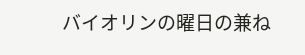バイオリンの曜日の兼ね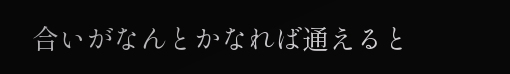合いがなんとかなれば通えると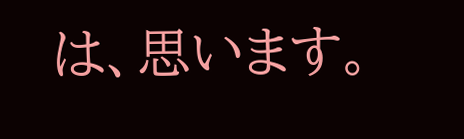は、思います。